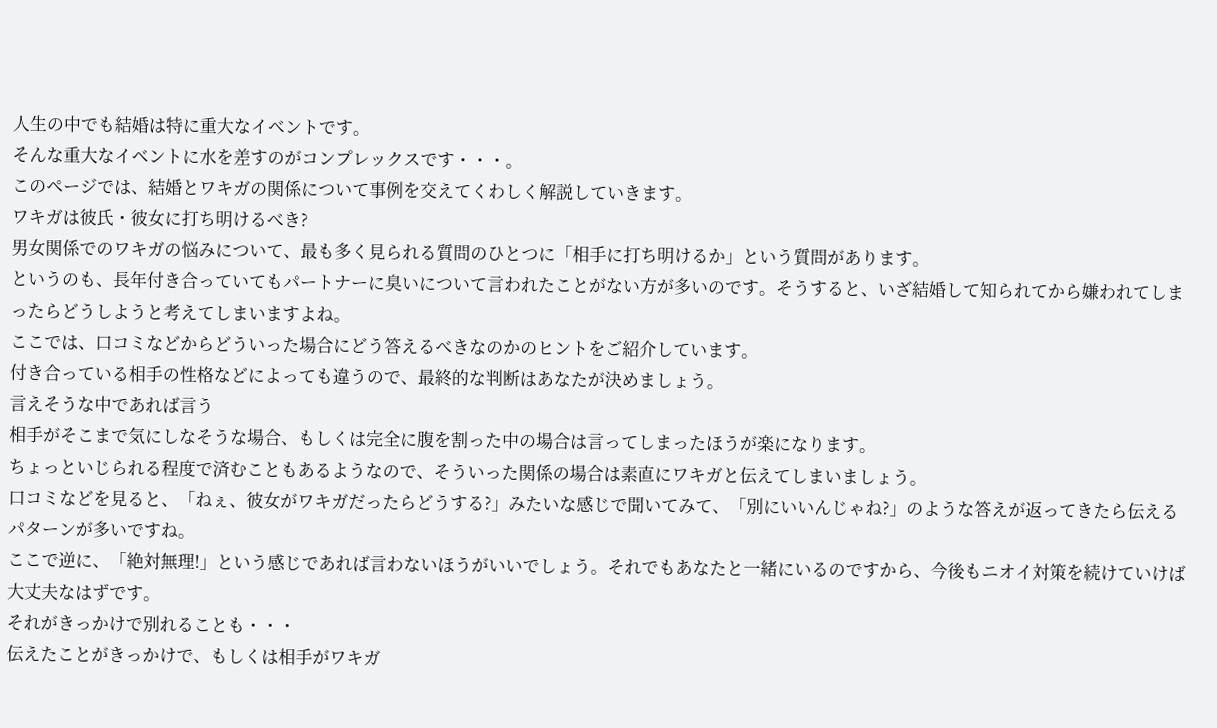人生の中でも結婚は特に重大なイベントです。
そんな重大なイベントに水を差すのがコンプレックスです・・・。
このページでは、結婚とワキガの関係について事例を交えてくわしく解説していきます。
ワキガは彼氏・彼女に打ち明けるべき?
男女関係でのワキガの悩みについて、最も多く見られる質問のひとつに「相手に打ち明けるか」という質問があります。
というのも、長年付き合っていてもパートナーに臭いについて言われたことがない方が多いのです。そうすると、いざ結婚して知られてから嫌われてしまったらどうしようと考えてしまいますよね。
ここでは、口コミなどからどういった場合にどう答えるべきなのかのヒントをご紹介しています。
付き合っている相手の性格などによっても違うので、最終的な判断はあなたが決めましょう。
言えそうな中であれば言う
相手がそこまで気にしなそうな場合、もしくは完全に腹を割った中の場合は言ってしまったほうが楽になります。
ちょっといじられる程度で済むこともあるようなので、そういった関係の場合は素直にワキガと伝えてしまいましょう。
口コミなどを見ると、「ねぇ、彼女がワキガだったらどうする?」みたいな感じで聞いてみて、「別にいいんじゃね?」のような答えが返ってきたら伝えるパターンが多いですね。
ここで逆に、「絶対無理!」という感じであれば言わないほうがいいでしょう。それでもあなたと一緒にいるのですから、今後もニオイ対策を続けていけば大丈夫なはずです。
それがきっかけで別れることも・・・
伝えたことがきっかけで、もしくは相手がワキガ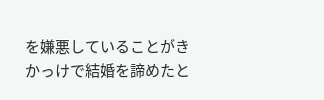を嫌悪していることがきかっけで結婚を諦めたと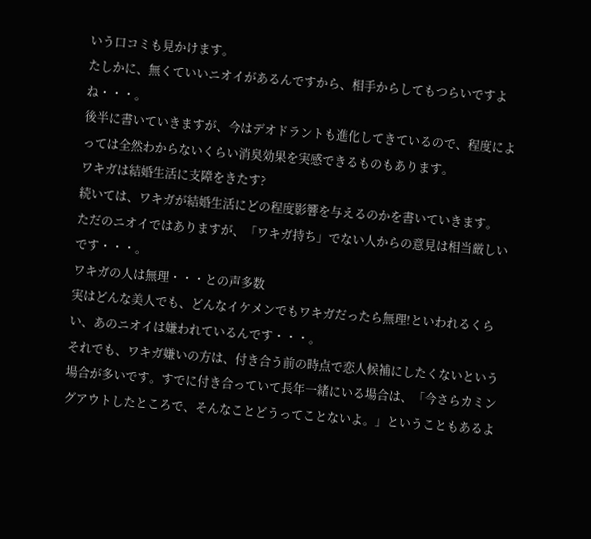いう口コミも見かけます。
たしかに、無くていいニオイがあるんですから、相手からしてもつらいですよね・・・。
後半に書いていきますが、今はデオドラントも進化してきているので、程度によっては全然わからないくらい消臭効果を実感できるものもあります。
ワキガは結婚生活に支障をきたす?
続いては、ワキガが結婚生活にどの程度影響を与えるのかを書いていきます。
ただのニオイではありますが、「ワキガ持ち」でない人からの意見は相当厳しいです・・・。
ワキガの人は無理・・・との声多数
実はどんな美人でも、どんなイケメンでもワキガだったら無理!といわれるくらい、あのニオイは嫌われているんです・・・。
それでも、ワキガ嫌いの方は、付き合う前の時点で恋人候補にしたくないという場合が多いです。すでに付き合っていて長年一緒にいる場合は、「今さらカミングアウトしたところで、そんなことどうってことないよ。」ということもあるよ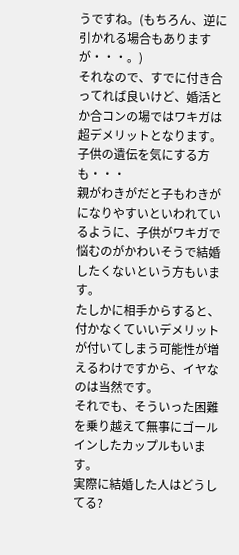うですね。(もちろん、逆に引かれる場合もありますが・・・。)
それなので、すでに付き合ってれば良いけど、婚活とか合コンの場ではワキガは超デメリットとなります。
子供の遺伝を気にする方も・・・
親がわきがだと子もわきがになりやすいといわれているように、子供がワキガで悩むのがかわいそうで結婚したくないという方もいます。
たしかに相手からすると、付かなくていいデメリットが付いてしまう可能性が増えるわけですから、イヤなのは当然です。
それでも、そういった困難を乗り越えて無事にゴールインしたカップルもいます。
実際に結婚した人はどうしてる?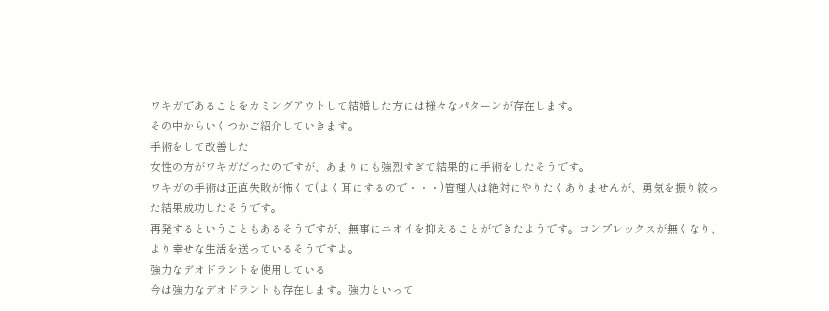ワキガであることをカミングアウトして結婚した方には様々なパターンが存在します。
その中からいくつかご紹介していきます。
手術をして改善した
女性の方がワキガだったのですが、あまりにも強烈すぎて結果的に手術をしたそうです。
ワキガの手術は正直失敗が怖くて(よく耳にするので・・・)管理人は絶対にやりたくありませんが、勇気を振り絞った結果成功したそうです。
再発するということもあるそうですが、無事にニオイを抑えることができたようです。コンプレックスが無くなり、より幸せな生活を送っているそうですよ。
強力なデオドラントを使用している
今は強力なデオドラントも存在します。強力といって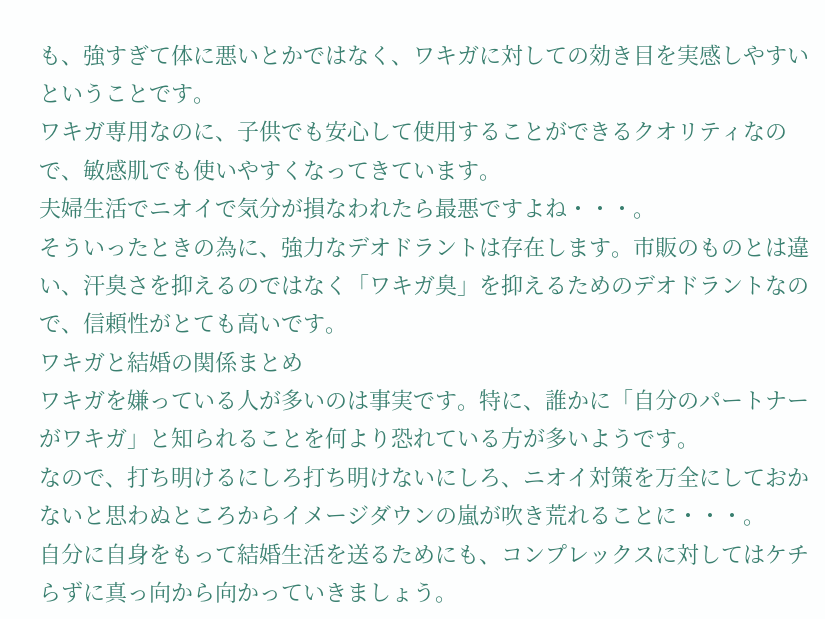も、強すぎて体に悪いとかではなく、ワキガに対しての効き目を実感しやすいということです。
ワキガ専用なのに、子供でも安心して使用することができるクオリティなので、敏感肌でも使いやすくなってきています。
夫婦生活でニオイで気分が損なわれたら最悪ですよね・・・。
そういったときの為に、強力なデオドラントは存在します。市販のものとは違い、汗臭さを抑えるのではなく「ワキガ臭」を抑えるためのデオドラントなので、信頼性がとても高いです。
ワキガと結婚の関係まとめ
ワキガを嫌っている人が多いのは事実です。特に、誰かに「自分のパートナーがワキガ」と知られることを何より恐れている方が多いようです。
なので、打ち明けるにしろ打ち明けないにしろ、ニオイ対策を万全にしておかないと思わぬところからイメージダウンの嵐が吹き荒れることに・・・。
自分に自身をもって結婚生活を送るためにも、コンプレックスに対してはケチらずに真っ向から向かっていきましょう。